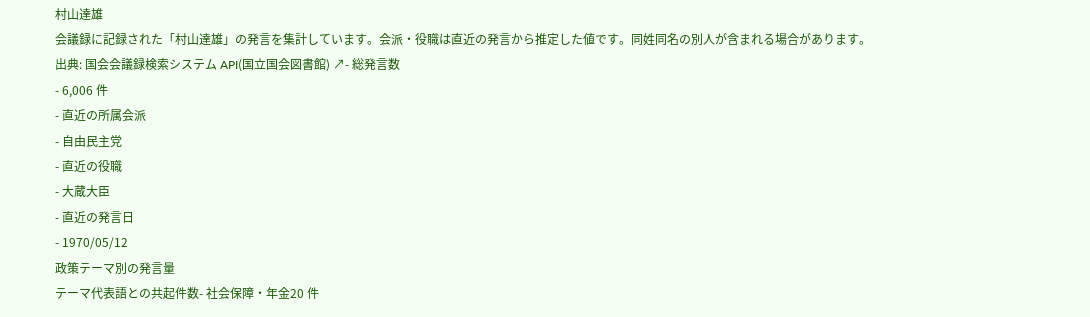村山達雄
会議録に記録された「村山達雄」の発言を集計しています。会派・役職は直近の発言から推定した値です。同姓同名の別人が含まれる場合があります。
出典: 国会会議録検索システム API(国立国会図書館) ↗- 総発言数
- 6,006 件
- 直近の所属会派
- 自由民主党
- 直近の役職
- 大蔵大臣
- 直近の発言日
- 1970/05/12
政策テーマ別の発言量
テーマ代表語との共起件数- 社会保障・年金20 件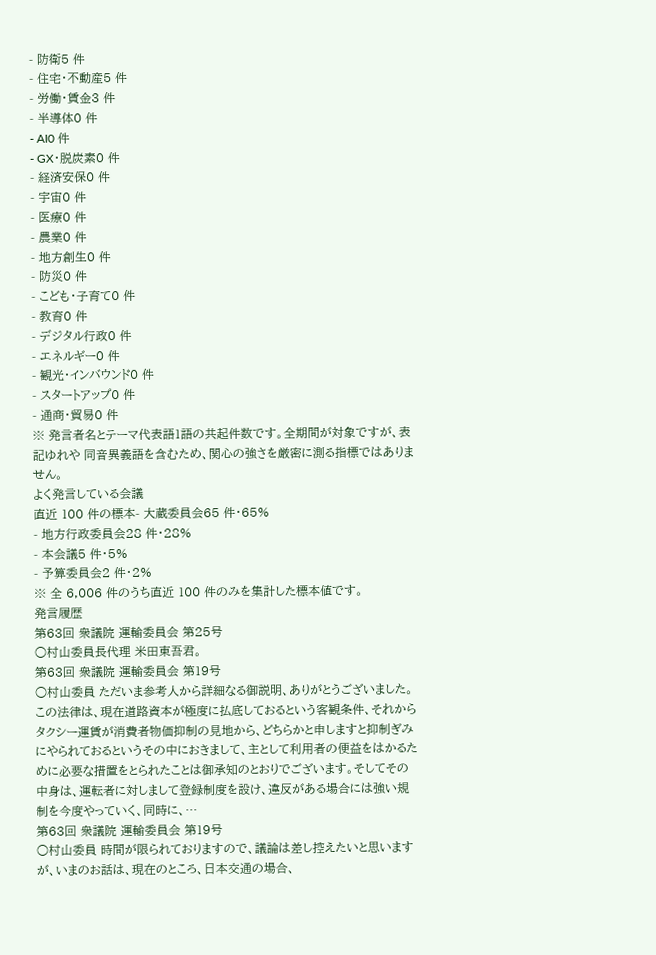- 防衛5 件
- 住宅・不動産5 件
- 労働・賃金3 件
- 半導体0 件
- AI0 件
- GX・脱炭素0 件
- 経済安保0 件
- 宇宙0 件
- 医療0 件
- 農業0 件
- 地方創生0 件
- 防災0 件
- こども・子育て0 件
- 教育0 件
- デジタル行政0 件
- エネルギー0 件
- 観光・インバウンド0 件
- スタートアップ0 件
- 通商・貿易0 件
※ 発言者名とテーマ代表語1語の共起件数です。全期間が対象ですが、表記ゆれや 同音異義語を含むため、関心の強さを厳密に測る指標ではありません。
よく発言している会議
直近 100 件の標本- 大蔵委員会65 件・65%
- 地方行政委員会28 件・28%
- 本会議5 件・5%
- 予算委員会2 件・2%
※ 全 6,006 件のうち直近 100 件のみを集計した標本値です。
発言履歴
第63回 衆議院 運輸委員会 第25号
○村山委員長代理 米田東吾君。
第63回 衆議院 運輸委員会 第19号
○村山委員 ただいま参考人から詳細なる御説明、ありがとうございました。 この法律は、現在道路資本が極度に払底しておるという客観条件、それからタクシー運賃が消費者物価抑制の見地から、どちらかと申しますと抑制ぎみにやられておるというその中におきまして、主として利用者の便益をはかるために必要な措置をとられたことは御承知のとおりでございます。そしてその中身は、運転者に対しまして登録制度を設け、違反がある場合には強い規制を今度やっていく、同時に、…
第63回 衆議院 運輸委員会 第19号
○村山委員 時間が限られておりますので、議論は差し控えたいと思いますが、いまのお話は、現在のところ、日本交通の場合、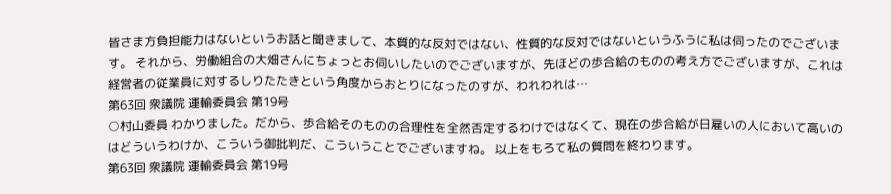皆さま方負担能力はないというお話と聞きまして、本質的な反対ではない、性質的な反対ではないというふうに私は伺ったのでございます。 それから、労働組合の大畑さんにちょっとお伺いしたいのでございますが、先ほどの歩合給のものの考え方でございますが、これは経営者の従業員に対するしりたたきという角度からおとりになったのすが、われわれは…
第63回 衆議院 運輸委員会 第19号
○村山委員 わかりました。だから、歩合給そのものの合理性を全然否定するわけではなくて、現在の歩合給が日雇いの人において高いのはどういうわけか、こういう御批判だ、こういうことでございますね。 以上をもろて私の質問を終わります。
第63回 衆議院 運輸委員会 第19号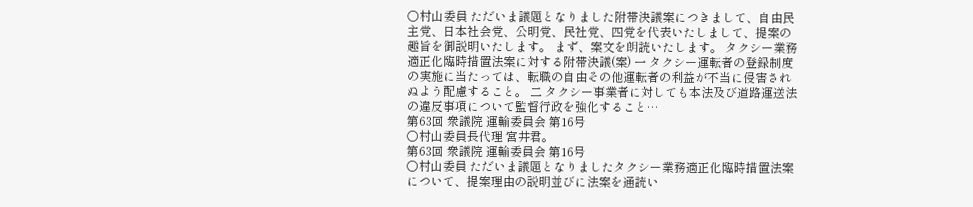○村山委員 ただいま議題となりました附帯決議案につきまして、自由民主党、日本社会党、公明党、民社党、四党を代表いたしまして、提案の趣旨を御説明いたします。 まず、案文を朗読いたします。 タクシー業務適正化臨時措置法案に対する附帯決議(案) 一 タクシー運転者の登録制度の実施に当たっては、転職の自由その他運転者の利益が不当に侵害されぬよう配慮すること。 二 タクシー事業者に対しても本法及び道路運送法の違反事項について監督行政を強化すること…
第63回 衆議院 運輸委員会 第16号
○村山委員長代理 宮井君。
第63回 衆議院 運輸委員会 第16号
○村山委員 ただいま議題となりましたタクシー業務適正化臨時措置法案について、提案理由の説明並びに法案を通読い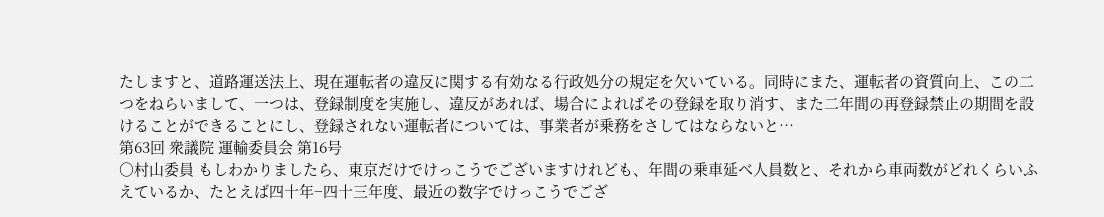たしますと、道路運送法上、現在運転者の違反に関する有効なる行政処分の規定を欠いている。同時にまた、運転者の資質向上、この二つをねらいまして、一つは、登録制度を実施し、違反があれば、場合によればその登録を取り消す、また二年間の再登録禁止の期間を設けることができることにし、登録されない運転者については、事業者が乗務をさしてはならないと…
第63回 衆議院 運輸委員会 第16号
○村山委員 もしわかりましたら、東京だけでけっこうでございますけれども、年間の乗車延べ人員数と、それから車両数がどれくらいふえているか、たとえば四十年−四十三年度、最近の数字でけっこうでござ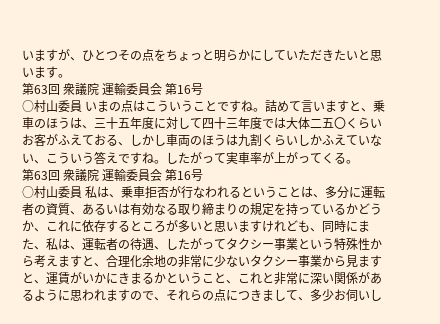いますが、ひとつその点をちょっと明らかにしていただきたいと思います。
第63回 衆議院 運輸委員会 第16号
○村山委員 いまの点はこういうことですね。詰めて言いますと、乗車のほうは、三十五年度に対して四十三年度では大体二五〇くらいお客がふえておる、しかし車両のほうは九割くらいしかふえていない、こういう答えですね。したがって実車率が上がってくる。
第63回 衆議院 運輸委員会 第16号
○村山委員 私は、乗車拒否が行なわれるということは、多分に運転者の資質、あるいは有効なる取り締まりの規定を持っているかどうか、これに依存するところが多いと思いますけれども、同時にまた、私は、運転者の待遇、したがってタクシー事業という特殊性から考えますと、合理化余地の非常に少ないタクシー事業から見ますと、運賃がいかにきまるかということ、これと非常に深い関係があるように思われますので、それらの点につきまして、多少お伺いし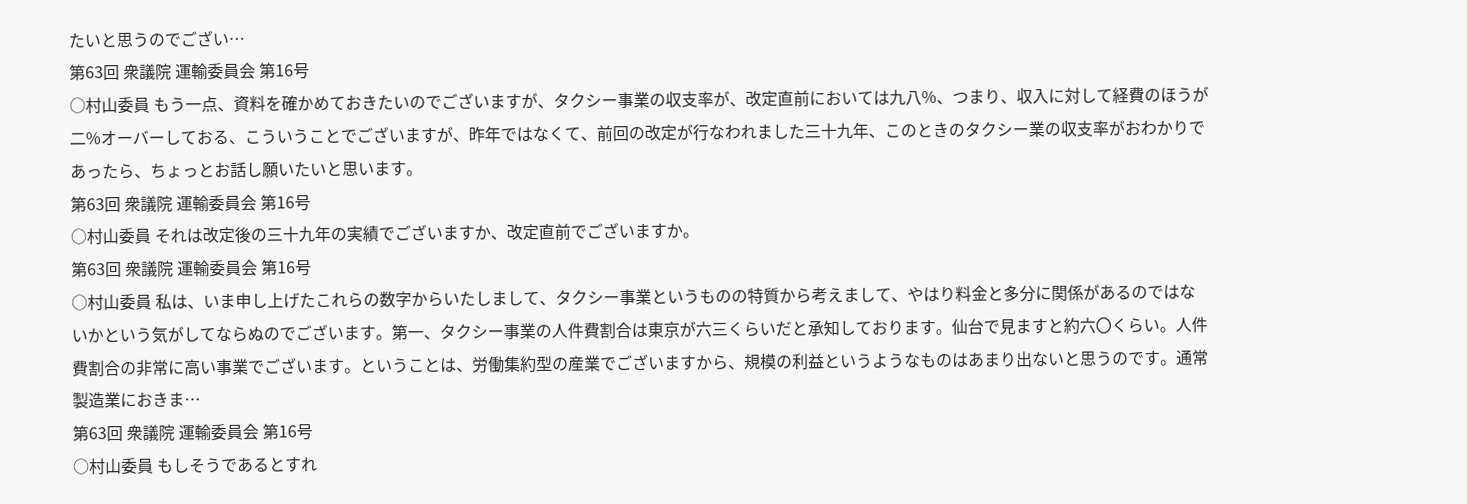たいと思うのでござい…
第63回 衆議院 運輸委員会 第16号
○村山委員 もう一点、資料を確かめておきたいのでございますが、タクシー事業の収支率が、改定直前においては九八%、つまり、収入に対して経費のほうが二%オーバーしておる、こういうことでございますが、昨年ではなくて、前回の改定が行なわれました三十九年、このときのタクシー業の収支率がおわかりであったら、ちょっとお話し願いたいと思います。
第63回 衆議院 運輸委員会 第16号
○村山委員 それは改定後の三十九年の実績でございますか、改定直前でございますか。
第63回 衆議院 運輸委員会 第16号
○村山委員 私は、いま申し上げたこれらの数字からいたしまして、タクシー事業というものの特質から考えまして、やはり料金と多分に関係があるのではないかという気がしてならぬのでございます。第一、タクシー事業の人件費割合は東京が六三くらいだと承知しております。仙台で見ますと約六〇くらい。人件費割合の非常に高い事業でございます。ということは、労働集約型の産業でございますから、規模の利益というようなものはあまり出ないと思うのです。通常製造業におきま…
第63回 衆議院 運輸委員会 第16号
○村山委員 もしそうであるとすれ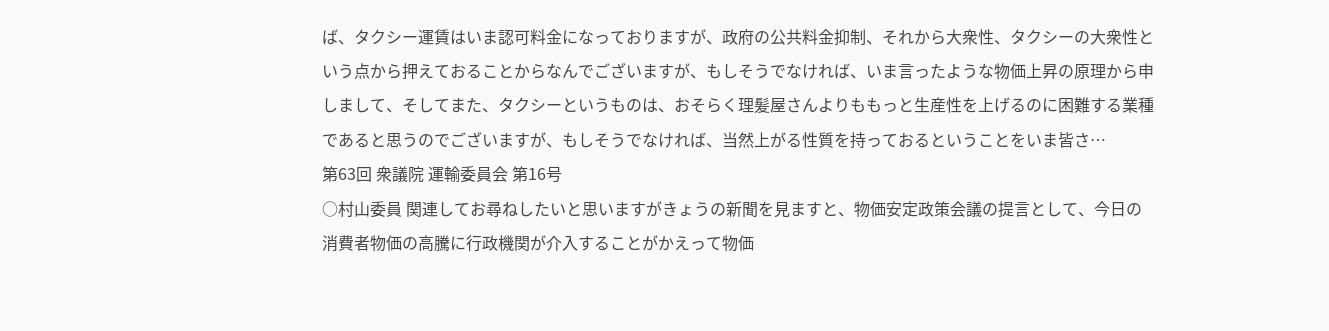ば、タクシー運賃はいま認可料金になっておりますが、政府の公共料金抑制、それから大衆性、タクシーの大衆性という点から押えておることからなんでございますが、もしそうでなければ、いま言ったような物価上昇の原理から申しまして、そしてまた、タクシーというものは、おそらく理髪屋さんよりももっと生産性を上げるのに困難する業種であると思うのでございますが、もしそうでなければ、当然上がる性質を持っておるということをいま皆さ…
第63回 衆議院 運輸委員会 第16号
○村山委員 関連してお尋ねしたいと思いますがきょうの新聞を見ますと、物価安定政策会議の提言として、今日の消費者物価の高騰に行政機関が介入することがかえって物価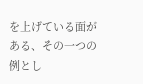を上げている面がある、その一つの例とし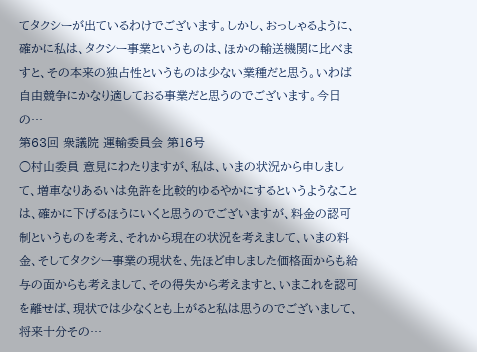てタクシーが出ているわけでございます。しかし、おっしゃるように、確かに私は、タクシー事業というものは、ほかの輸送機関に比べますと、その本来の独占性というものは少ない業種だと思う。いわば自由競争にかなり適しておる事業だと思うのでございます。今日の…
第63回 衆議院 運輸委員会 第16号
○村山委員 意見にわたりますが、私は、いまの状況から申しまして、増車なりあるいは免許を比較的ゆるやかにするというようなことは、確かに下げるほうにいくと思うのでございますが、料金の認可制というものを考え、それから現在の状況を考えまして、いまの料金、そしてタクシー事業の現状を、先ほど申しました価格面からも給与の面からも考えまして、その得失から考えますと、いまこれを認可を離せば、現状では少なくとも上がると私は思うのでございまして、将来十分その…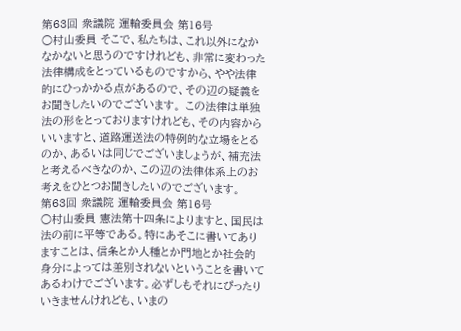第63回 衆議院 運輸委員会 第16号
○村山委員 そこで、私たちは、これ以外になかなかないと思うのですけれども、非常に変わった法律構成をとっているものですから、やや法律的にひっかかる点があるので、その辺の疑義をお聞きしたいのでございます。 この法律は単独法の形をとっておりますけれども、その内容からいいますと、道路運送法の特例的な立場をとるのか、あるいは同じでございましょうが、補充法と考えるべきなのか、この辺の法律体系上のお考えをひとつお聞きしたいのでございます。
第63回 衆議院 運輸委員会 第16号
○村山委員 憲法第十四条によりますと、国民は法の前に平等である。特にあそこに書いてありますことは、信条とか人種とか門地とか社会的身分によっては差別されないということを書いてあるわけでございます。必ずしもそれにぴったりいきませんけれども、いまの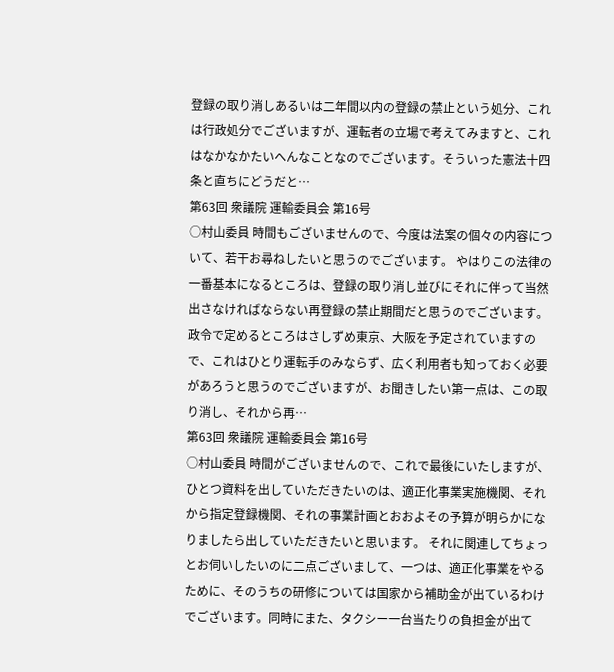登録の取り消しあるいは二年間以内の登録の禁止という処分、これは行政処分でございますが、運転者の立場で考えてみますと、これはなかなかたいへんなことなのでございます。そういった憲法十四条と直ちにどうだと…
第63回 衆議院 運輸委員会 第16号
○村山委員 時間もございませんので、今度は法案の個々の内容について、若干お尋ねしたいと思うのでございます。 やはりこの法律の一番基本になるところは、登録の取り消し並びにそれに伴って当然出さなければならない再登録の禁止期間だと思うのでございます。政令で定めるところはさしずめ東京、大阪を予定されていますので、これはひとり運転手のみならず、広く利用者も知っておく必要があろうと思うのでございますが、お聞きしたい第一点は、この取り消し、それから再…
第63回 衆議院 運輸委員会 第16号
○村山委員 時間がございませんので、これで最後にいたしますが、ひとつ資料を出していただきたいのは、適正化事業実施機関、それから指定登録機関、それの事業計画とおおよその予算が明らかになりましたら出していただきたいと思います。 それに関連してちょっとお伺いしたいのに二点ございまして、一つは、適正化事業をやるために、そのうちの研修については国家から補助金が出ているわけでございます。同時にまた、タクシー一台当たりの負担金が出て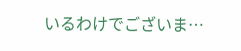いるわけでございま…